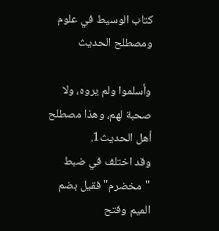كتاب الوسيط في علوم ومصطلح الحديث

وأسلموا ولم يروه، ولا صحبة لهم، وهذا مصطلح أهل الحديث1.
وقد اختلف في ضبط "مخضرم" فقيل بضم الميم وفتح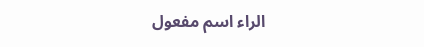الراء اسم مفعول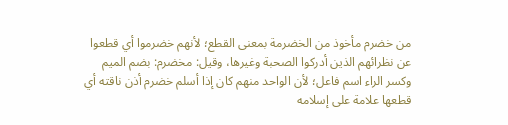من خضرم مأخوذ من الخضرمة بمعنى القطع؛ لأنهم خضرموا أي قطعوا عن نظرائهم الذين أدركوا الصحبة وغيرها، وقيل: مخضرم: بضم الميم وكسر الراء اسم فاعل؛ لأن الواحد منهم كان إذا أسلم خضرم أذن ناقته أي قطعها علامة على إسلامه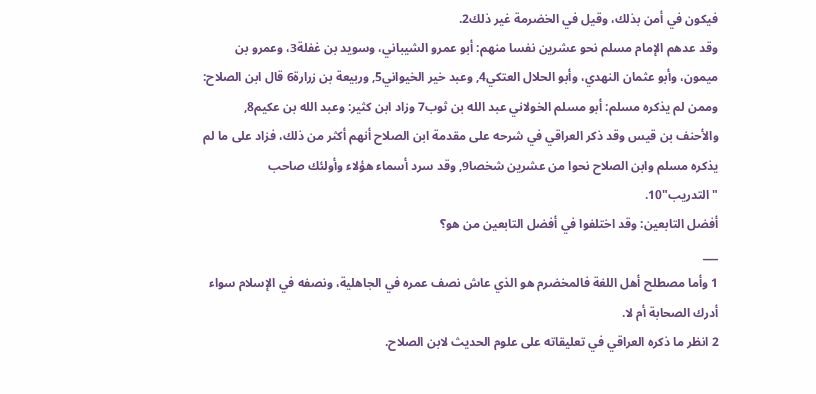فيكون في أمن بذلك، وقيل في الخضرمة غير ذلك2.
وقد عدهم الإمام مسلم نحو عشرين نفسا منهم: أبو عمرو الشيباني، وسويد بن غفلة3، وعمرو بن ميمون، وأبو عثمان النهدي، وأبو الحلال العتكي4, وعبد خير الخيواني5, وربيعة بن زرارة6 قال ابن الصلاح: وممن لم يذكره مسلم: أبو مسلم الخولاني عبد الله بن ثوب7 وزاد ابن كثير: وعبد الله بن عكيم8, والأحنف بن قيس وقد ذكر العراقي في شرحه على مقدمة ابن الصلاح أنهم أكثر من ذلك، فزاد على ما لم يذكره مسلم وابن الصلاح نحوا من عشرين شخصا9, وقد سرد أسماء هؤلاء وأولئك صاحب "التدريب"10.
أفضل التابعين: وقد اختلفوا في أفضل التابعين من هو؟
___
1 وأما مصطلح أهل اللغة فالمخضرم هو الذي عاش نصف عمره في الجاهلية، ونصفه في الإسلام سواء أدرك الصحابة أم لا.
2 انظر ما ذكره العراقي في تعليقاته على علوم الحديث لابن الصلاح.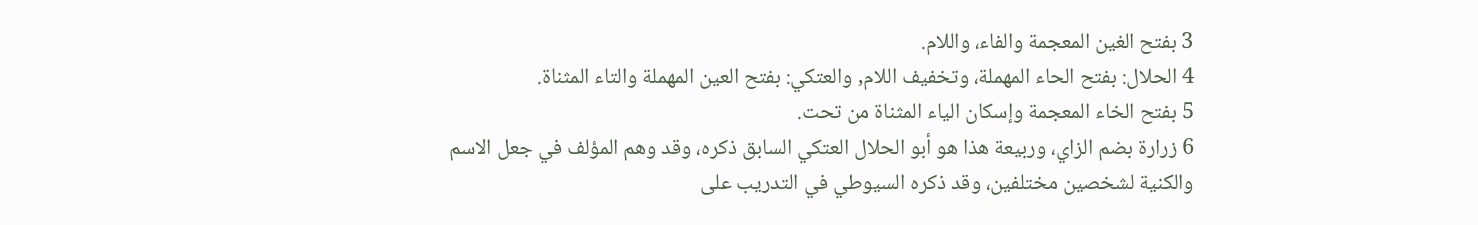3 بفتح الغين المعجمة والفاء، واللام.
4 الحلال: بفتح الحاء المهملة، وتخفيف اللام, والعتكي: بفتح العين المهملة والتاء المثناة.
5 بفتح الخاء المعجمة وإسكان الياء المثناة من تحت.
6 زرارة بضم الزاي، وربيعة هذا هو أبو الحلال العتكي السابق ذكره، وقد وهم المؤلف في جعل الاسم والكنية لشخصين مختلفين، وقد ذكره السيوطي في التدريب على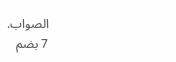الصواب.
7 بضم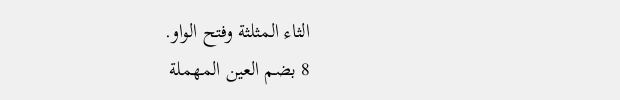الثاء المثلثة وفتح الواو.
8 بضم العين المهملة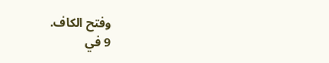وفتح الكاف.
9 في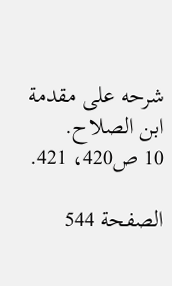شرحه على مقدمة ابن الصلاح.
10 ص420، 421.

الصفحة 544